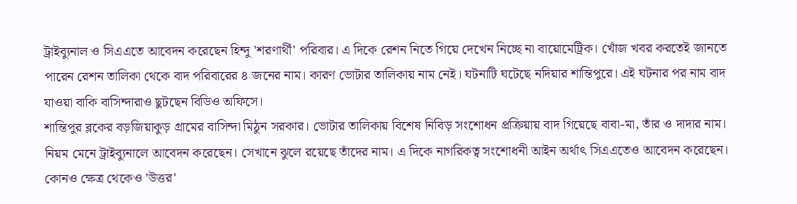ট্রাইব্যুনাল ও সিএএতে আবেদন করেছেন হিন্দু 'শরণার্থী' পরিবার। এ দিকে রেশন নিতে গিয়ে দেখেন নিচ্ছে না বায়োমেট্রিক। খোঁজ খবর করতেই জানতে পারেন রেশন তালিকা থেকে বাদ পরিবারের ৪ জনের নাম। কারণ ভোটার তালিকায় নাম নেই। ঘটনাটি ঘটেছে নদিয়ার শান্তিপুরে। এই ঘটনার পর নাম বাদ যাওয়া বাকি বাসিন্দারাও ছুটছেন বিডিও অফিসে।
শান্তিপুর ব্লকের বড়জিয়াকুড় গ্রামের বাসিন্দা মিঠুন সরকার। ভোটার তালিকায় বিশেষ নিবিড় সংশোধন প্রক্রিয়ায় বাদ গিয়েছে বাবা-মা, তাঁর ও দাদার নাম। নিয়ম মেনে ট্রাইব্যুনালে আবেদন করেছেন। সেখানে ঝুলে রয়েছে তাঁদের নাম। এ দিকে নাগরিকত্ব সংশোধনী আইন অর্থাৎ সিএএতেও আবেদন করেছেন। কোনও ক্ষেত্র থেকেও 'উত্তর'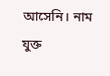আসেনি। নাম যুক্ত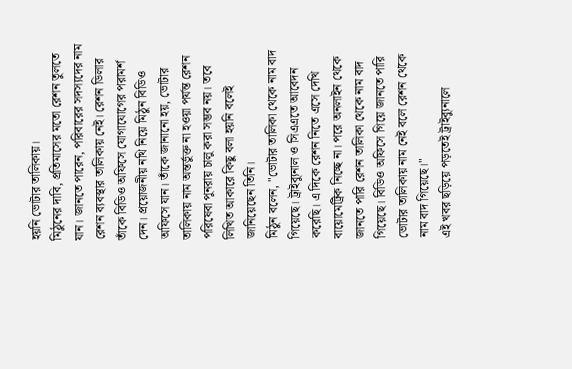হয়নি ভোটার তালিকায়।
মিঠুনের দাবি, প্রতিমাসের মতো রেশন তুলতে যান। জানতে পারেন, পরিবারের সদস্যদের নাম রেশন ব্যবস্থার তালিকায় নেই। রেশন ডিলার তাঁকে বিডিও অফিসে যোগাযোগের পরামর্শ দেন। প্রয়োজনীয় নথি নিয়ে মিঠুন বিডিও অফিসে যান। তাঁকে জানানো হয়, ভোটার তালিকায় নাম অন্তর্ভুক্ত না হওয়া পর্যন্ত রেশন পরিষেবা পুনরায় চালু করা সম্ভব নয়। তবে লিখিত আকারে কিছু বলা হয়নি বলেই জানিয়েছেন তিনি।
মিঠুন বলেন, "ভোটার তালিকা থেকে নাম বাদ গিয়েছে। ট্রাইব্যুনাল ও সিএএতে আবেদন করেছি। এ দিকে রেশন নিতে এসে দেখি বায়োমেট্রিক নিচ্ছে না। পরে অনলাইন থেকে জানতে পারি রেশন তালিকা থেকে নাম বাদ গিয়েছে। বিডিও অফিসে গিয়ে জানতে পারি ভোটার তালিকায় নাম নেই বলে রেশন থেকে নাম বাদ গিয়েছে।"
এই খবর ছড়িয়ে পড়তেই ট্রাইব্যুনালে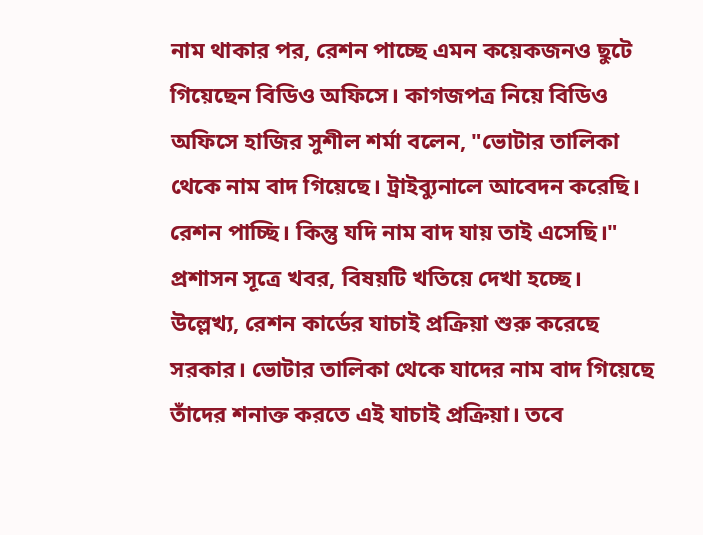নাম থাকার পর, রেশন পাচ্ছে এমন কয়েকজনও ছুটে গিয়েছেন বিডিও অফিসে। কাগজপত্র নিয়ে বিডিও অফিসে হাজির সুশীল শর্মা বলেন, "ভোটার তালিকা থেকে নাম বাদ গিয়েছে। ট্রাইব্যুনালে আবেদন করেছি। রেশন পাচ্ছি। কিন্তু যদি নাম বাদ যায় তাই এসেছি।" প্রশাসন সূত্রে খবর, বিষয়টি খতিয়ে দেখা হচ্ছে।
উল্লেখ্য, রেশন কার্ডের যাচাই প্রক্রিয়া শুরু করেছে সরকার। ভোটার তালিকা থেকে যাদের নাম বাদ গিয়েছে তাঁদের শনাক্ত করতে এই যাচাই প্রক্রিয়া। তবে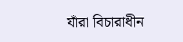যাঁরা বিচারাধীন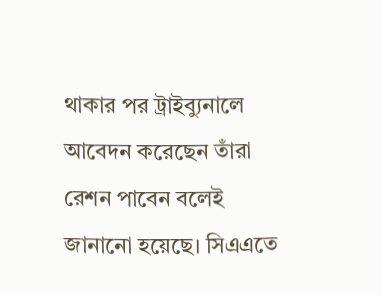থাকার পর ট্রাইব্যুনালে আবেদন করেছেন তাঁরা রেশন পাবেন বলেই জানানো হয়েছে। সিএএতে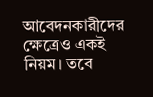আবেদনকারীদের ক্ষেত্রেও একই নিয়ম। তবে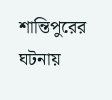শান্তিপুরের ঘটনায়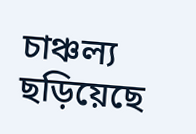চাঞ্চল্য ছড়িয়েছে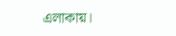এলাকায়।